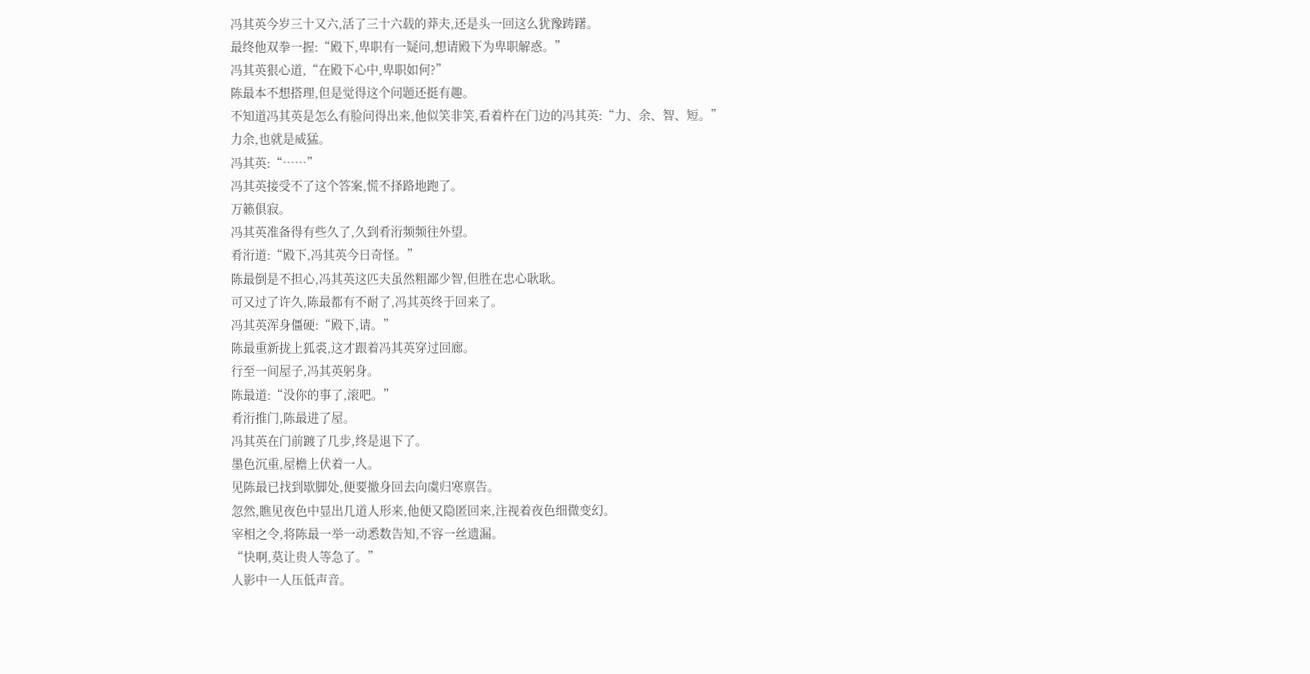冯其英今岁三十又六,活了三十六载的莽夫,还是头一回这么犹豫踌躇。
最终他双拳一握:“殿下,卑职有一疑问,想请殿下为卑职解惑。”
冯其英狠心道,“在殿下心中,卑职如何?”
陈最本不想搭理,但是觉得这个问题还挺有趣。
不知道冯其英是怎么有脸问得出来,他似笑非笑,看着杵在门边的冯其英:“力、余、智、短。”
力余,也就是威猛。
冯其英:“……”
冯其英接受不了这个答案,慌不择路地跑了。
万籁俱寂。
冯其英准备得有些久了,久到肴洐频频往外望。
肴洐道:“殿下,冯其英今日奇怪。”
陈最倒是不担心,冯其英这匹夫虽然粗鄙少智,但胜在忠心耿耿。
可又过了许久,陈最都有不耐了,冯其英终于回来了。
冯其英浑身僵硬:“殿下,请。”
陈最重新拢上狐裘,这才跟着冯其英穿过回廊。
行至一间屋子,冯其英躬身。
陈最道:“没你的事了,滚吧。”
肴洐推门,陈最进了屋。
冯其英在门前踱了几步,终是退下了。
墨色沉重,屋檐上伏着一人。
见陈最已找到歇脚处,便要撤身回去向虞归寒禀告。
忽然,瞧见夜色中显出几道人形来,他便又隐匿回来,注视着夜色细微变幻。
宰相之令,将陈最一举一动悉数告知,不容一丝遗漏。
“快啊,莫让贵人等急了。”
人影中一人压低声音。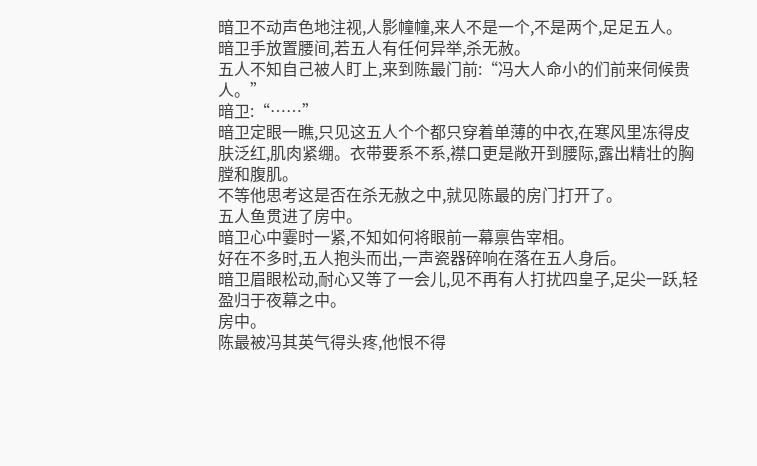暗卫不动声色地注视,人影幢幢,来人不是一个,不是两个,足足五人。
暗卫手放置腰间,若五人有任何异举,杀无赦。
五人不知自己被人盯上,来到陈最门前:“冯大人命小的们前来伺候贵人。”
暗卫:“……”
暗卫定眼一瞧,只见这五人个个都只穿着单薄的中衣,在寒风里冻得皮肤泛红,肌肉紧绷。衣带要系不系,襟口更是敞开到腰际,露出精壮的胸膛和腹肌。
不等他思考这是否在杀无赦之中,就见陈最的房门打开了。
五人鱼贯进了房中。
暗卫心中霎时一紧,不知如何将眼前一幕禀告宰相。
好在不多时,五人抱头而出,一声瓷器碎响在落在五人身后。
暗卫眉眼松动,耐心又等了一会儿,见不再有人打扰四皇子,足尖一跃,轻盈归于夜幕之中。
房中。
陈最被冯其英气得头疼,他恨不得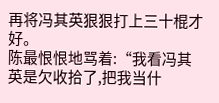再将冯其英狠狠打上三十棍才好。
陈最恨恨地骂着:“我看冯其英是欠收拾了,把我当什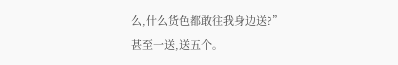么,什么货色都敢往我身边送?”
甚至一送,送五个。